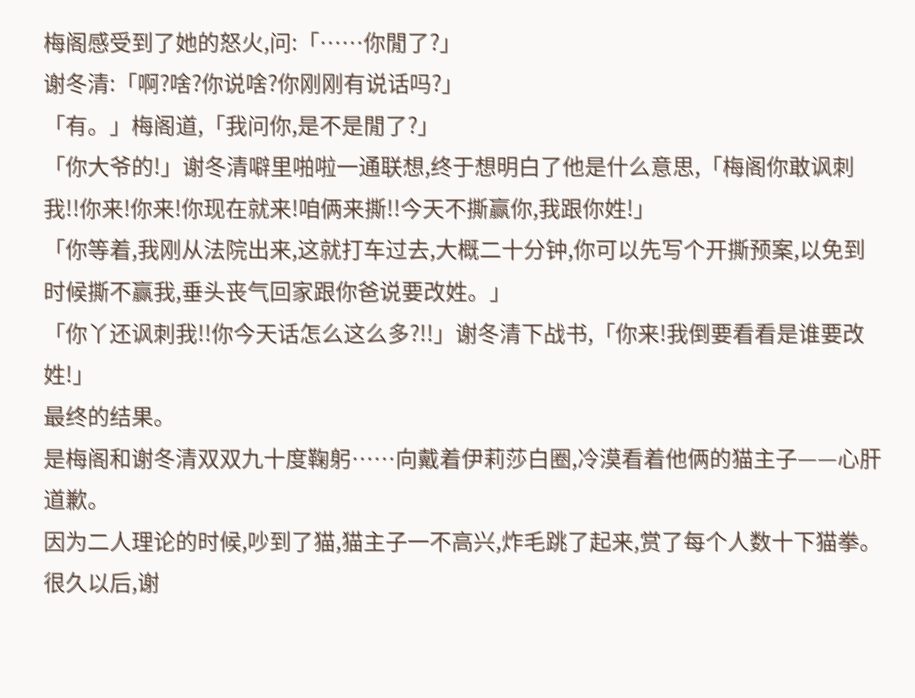梅阁感受到了她的怒火,问:「……你閒了?」
谢冬清:「啊?啥?你说啥?你刚刚有说话吗?」
「有。」梅阁道,「我问你,是不是閒了?」
「你大爷的!」谢冬清噼里啪啦一通联想,终于想明白了他是什么意思,「梅阁你敢讽刺我!!你来!你来!你现在就来!咱俩来撕!!今天不撕赢你,我跟你姓!」
「你等着,我刚从法院出来,这就打车过去,大概二十分钟,你可以先写个开撕预案,以免到时候撕不赢我,垂头丧气回家跟你爸说要改姓。」
「你丫还讽刺我!!你今天话怎么这么多?!!」谢冬清下战书,「你来!我倒要看看是谁要改姓!」
最终的结果。
是梅阁和谢冬清双双九十度鞠躬……向戴着伊莉莎白圈,冷漠看着他俩的猫主子——心肝道歉。
因为二人理论的时候,吵到了猫,猫主子一不高兴,炸毛跳了起来,赏了每个人数十下猫拳。
很久以后,谢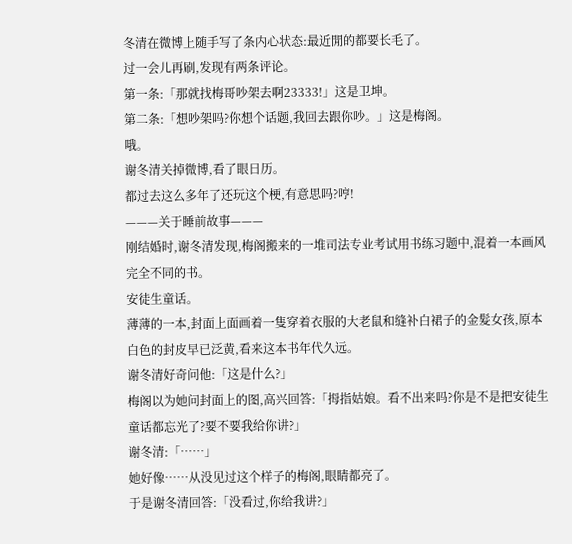冬清在微博上随手写了条内心状态:最近閒的都要长毛了。
过一会儿再刷,发现有两条评论。
第一条:「那就找梅哥吵架去啊23333!」这是卫坤。
第二条:「想吵架吗?你想个话题,我回去跟你吵。」这是梅阁。
哦。
谢冬清关掉微博,看了眼日历。
都过去这么多年了还玩这个梗,有意思吗?哼!
———关于睡前故事———
刚结婚时,谢冬清发现,梅阁搬来的一堆司法专业考试用书练习题中,混着一本画风完全不同的书。
安徒生童话。
薄薄的一本,封面上面画着一隻穿着衣服的大老鼠和缝补白裙子的金髮女孩,原本白色的封皮早已泛黄,看来这本书年代久远。
谢冬清好奇问他:「这是什么?」
梅阁以为她问封面上的图,高兴回答:「拇指姑娘。看不出来吗?你是不是把安徒生童话都忘光了?要不要我给你讲?」
谢冬清:「……」
她好像……从没见过这个样子的梅阁,眼睛都亮了。
于是谢冬清回答:「没看过,你给我讲?」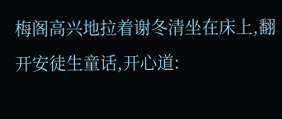梅阁高兴地拉着谢冬清坐在床上,翻开安徒生童话,开心道: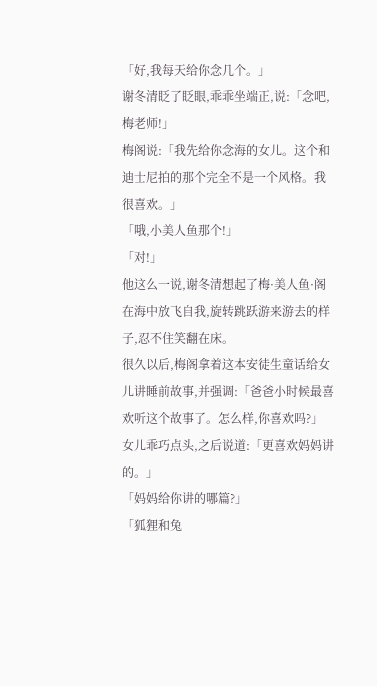「好,我每天给你念几个。」
谢冬清眨了眨眼,乖乖坐端正,说:「念吧,梅老师!」
梅阁说:「我先给你念海的女儿。这个和迪士尼拍的那个完全不是一个风格。我很喜欢。」
「哦,小美人鱼那个!」
「对!」
他这么一说,谢冬清想起了梅·美人鱼·阁在海中放飞自我,旋转跳跃游来游去的样子,忍不住笑翻在床。
很久以后,梅阁拿着这本安徒生童话给女儿讲睡前故事,并强调:「爸爸小时候最喜欢听这个故事了。怎么样,你喜欢吗?」
女儿乖巧点头,之后说道:「更喜欢妈妈讲的。」
「妈妈给你讲的哪篇?」
「狐狸和兔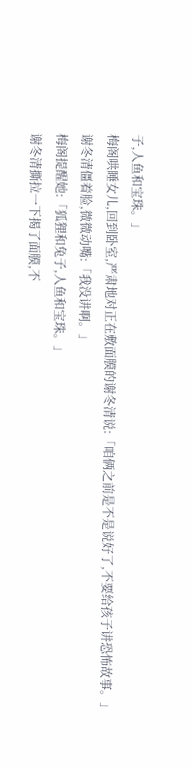子,人鱼和宝珠。」
梅阁哄睡女儿,回到卧室,严肃地对正在敷面膜的谢冬清说:「咱俩之前是不是说好了,不要给孩子讲恐怖故事。」
谢冬清僵着脸,微微动嘴:「我没讲啊。」
梅阁提醒她:「狐狸和兔子,人鱼和宝珠。」
谢冬清撕拉一下揭了面膜,不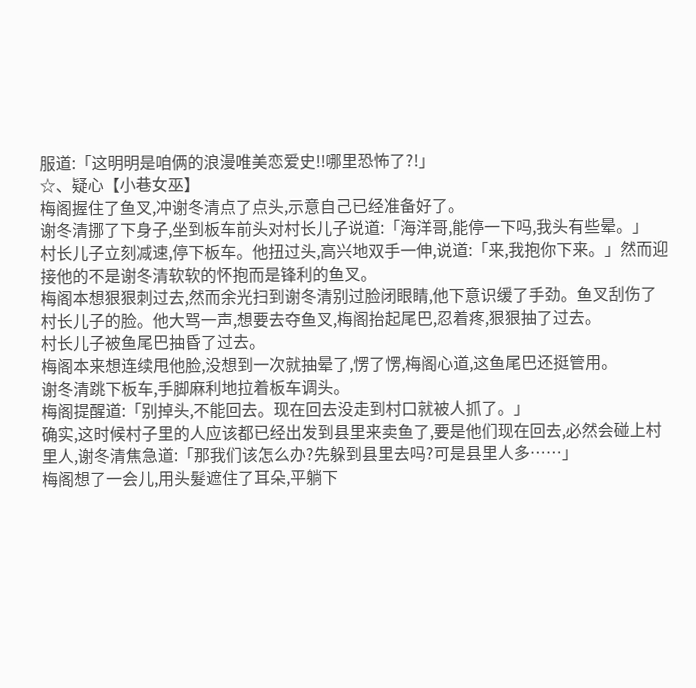服道:「这明明是咱俩的浪漫唯美恋爱史!!哪里恐怖了?!」
☆、疑心【小巷女巫】
梅阁握住了鱼叉,冲谢冬清点了点头,示意自己已经准备好了。
谢冬清挪了下身子,坐到板车前头对村长儿子说道:「海洋哥,能停一下吗,我头有些晕。」
村长儿子立刻减速,停下板车。他扭过头,高兴地双手一伸,说道:「来,我抱你下来。」然而迎接他的不是谢冬清软软的怀抱而是锋利的鱼叉。
梅阁本想狠狠刺过去,然而余光扫到谢冬清别过脸闭眼睛,他下意识缓了手劲。鱼叉刮伤了村长儿子的脸。他大骂一声,想要去夺鱼叉,梅阁抬起尾巴,忍着疼,狠狠抽了过去。
村长儿子被鱼尾巴抽昏了过去。
梅阁本来想连续甩他脸,没想到一次就抽晕了,愣了愣,梅阁心道,这鱼尾巴还挺管用。
谢冬清跳下板车,手脚麻利地拉着板车调头。
梅阁提醒道:「别掉头,不能回去。现在回去没走到村口就被人抓了。」
确实,这时候村子里的人应该都已经出发到县里来卖鱼了,要是他们现在回去,必然会碰上村里人,谢冬清焦急道:「那我们该怎么办?先躲到县里去吗?可是县里人多……」
梅阁想了一会儿,用头髮遮住了耳朵,平躺下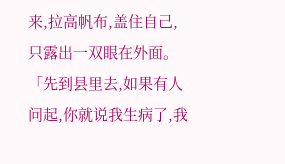来,拉高帆布,盖住自己,只露出一双眼在外面。
「先到县里去,如果有人问起,你就说我生病了,我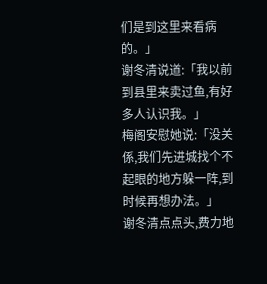们是到这里来看病的。」
谢冬清说道:「我以前到县里来卖过鱼,有好多人认识我。」
梅阁安慰她说:「没关係,我们先进城找个不起眼的地方躲一阵,到时候再想办法。」
谢冬清点点头,费力地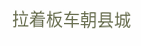拉着板车朝县城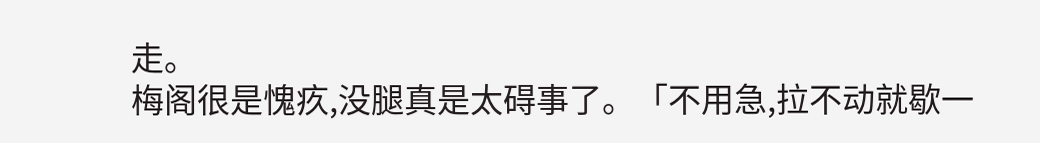走。
梅阁很是愧疚,没腿真是太碍事了。「不用急,拉不动就歇一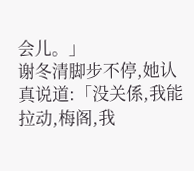会儿。」
谢冬清脚步不停,她认真说道:「没关係,我能拉动,梅阁,我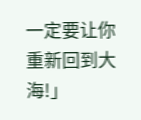一定要让你重新回到大海!」